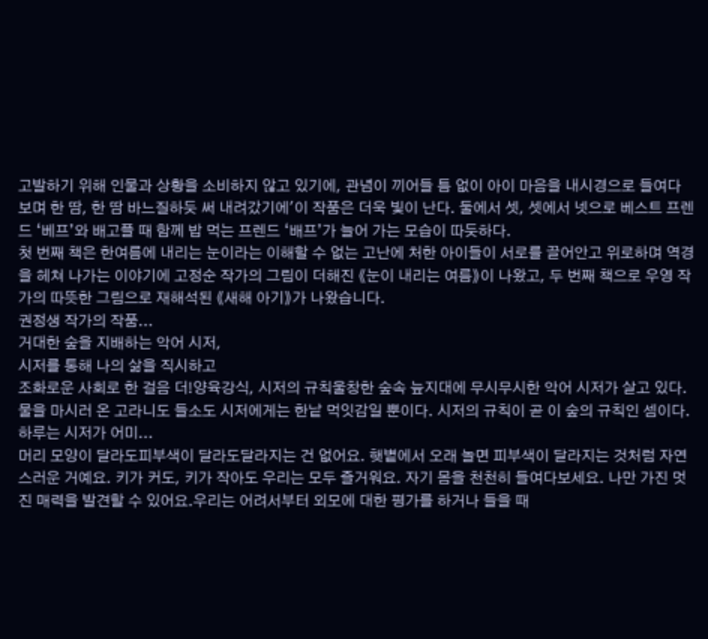고발하기 위해 인물과 상황을 소비하지 않고 있기에, 관념이 끼어들 틈 없이 아이 마음을 내시경으로 들여다보며 한 땀, 한 땀 바느질하듯 써 내려갔기에'이 작품은 더욱 빛이 난다. 둘에서 셋, 셋에서 넷으로 베스트 프렌드 ‘베프’와 배고플 때 함께 밥 먹는 프렌드 ‘배프’가 늘어 가는 모습이 따듯하다.
첫 번째 책은 한여름에 내리는 눈이라는 이해할 수 없는 고난에 처한 아이들이 서로를 끌어안고 위로하며 역경을 헤쳐 나가는 이야기에 고정순 작가의 그림이 더해진 《눈이 내리는 여름》이 나왔고, 두 번째 책으로 우영 작가의 따뜻한 그림으로 재해석된 《새해 아기》가 나왔습니다.
권정생 작가의 작품...
거대한 숲을 지배하는 악어 시저,
시저를 통해 나의 삶을 직시하고
조화로운 사회로 한 걸음 더!양육강식, 시저의 규칙울창한 숲속 늪지대에 무시무시한 악어 시저가 살고 있다. 물을 마시러 온 고라니도 들소도 시저에게는 한낱 먹잇감일 뿐이다. 시저의 규칙이 곧 이 숲의 규칙인 셈이다. 하루는 시저가 어미...
머리 모양이 달라도피부색이 달라도달라지는 건 없어요. 햇볕에서 오래 놀면 피부색이 달라지는 것처럼 자연스러운 거예요. 키가 커도, 키가 작아도 우리는 모두 즐거워요. 자기 몸을 천천히 들여다보세요. 나만 가진 멋진 매력을 발견할 수 있어요.우리는 어려서부터 외모에 대한 평가를 하거나 들을 때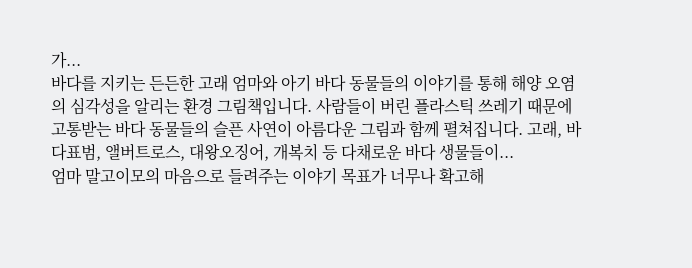가...
바다를 지키는 든든한 고래 엄마와 아기 바다 동물들의 이야기를 통해 해양 오염의 심각성을 알리는 환경 그림책입니다. 사람들이 버린 플라스틱 쓰레기 때문에 고통받는 바다 동물들의 슬픈 사연이 아름다운 그림과 함께 펼쳐집니다. 고래, 바다표범, 앨버트로스, 대왕오징어, 개복치 등 다채로운 바다 생물들이...
엄마 말고이모의 마음으로 들려주는 이야기 목표가 너무나 확고해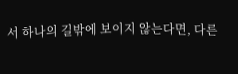서 하나의 길밖에 보이지 않는다면, 다른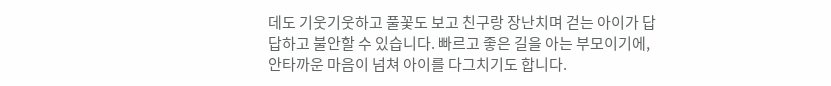데도 기웃기웃하고 풀꽃도 보고 친구랑 장난치며 걷는 아이가 답답하고 불안할 수 있습니다. 빠르고 좋은 길을 아는 부모이기에, 안타까운 마음이 넘쳐 아이를 다그치기도 합니다.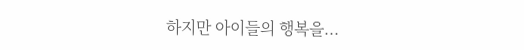하지만 아이들의 행복을...